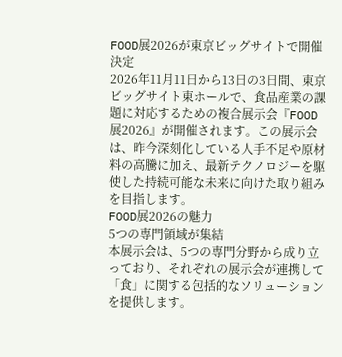FOOD展2026が東京ビッグサイトで開催決定
2026年11月11日から13日の3日間、東京ビッグサイト東ホールで、食品産業の課題に対応するための複合展示会『FOOD展2026』が開催されます。この展示会は、昨今深刻化している人手不足や原材料の高騰に加え、最新テクノロジーを駆使した持続可能な未来に向けた取り組みを目指します。
FOOD展2026の魅力
5つの専門領域が集結
本展示会は、5つの専門分野から成り立っており、それぞれの展示会が連携して「食」に関する包括的なソリューションを提供します。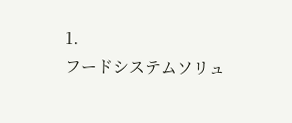1.
フードシステムソリュ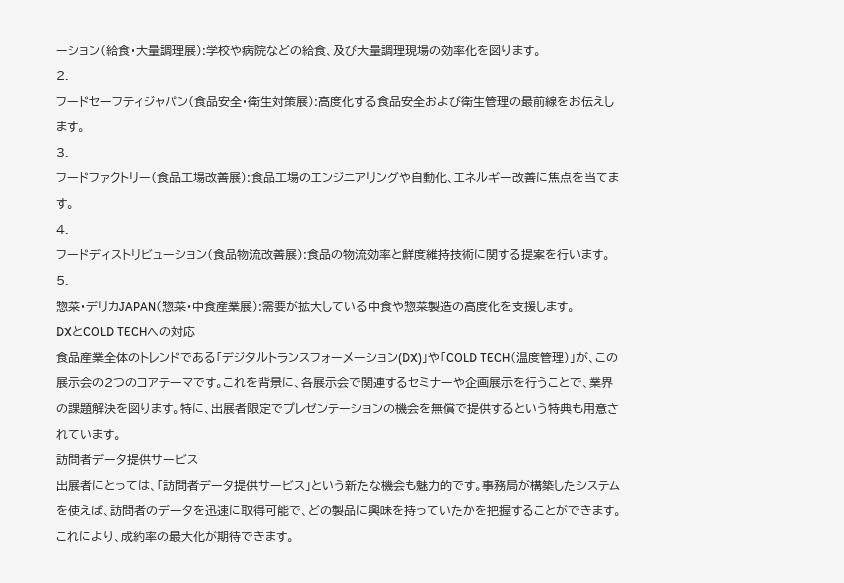ーション(給食・大量調理展):学校や病院などの給食、及び大量調理現場の効率化を図ります。
2.
フードセーフティジャパン(食品安全・衛生対策展):高度化する食品安全および衛生管理の最前線をお伝えします。
3.
フードファクトリー(食品工場改善展):食品工場のエンジニアリングや自動化、エネルギー改善に焦点を当てます。
4.
フードディストリビューション(食品物流改善展):食品の物流効率と鮮度維持技術に関する提案を行います。
5.
惣菜・デリカJAPAN(惣菜・中食産業展):需要が拡大している中食や惣菜製造の高度化を支援します。
DXとCOLD TECHへの対応
食品産業全体のトレンドである「デジタルトランスフォーメーション(DX)」や「COLD TECH(温度管理)」が、この展示会の2つのコアテーマです。これを背景に、各展示会で関連するセミナーや企画展示を行うことで、業界の課題解決を図ります。特に、出展者限定でプレゼンテーションの機会を無償で提供するという特典も用意されています。
訪問者データ提供サービス
出展者にとっては、「訪問者データ提供サービス」という新たな機会も魅力的です。事務局が構築したシステムを使えば、訪問者のデータを迅速に取得可能で、どの製品に興味を持っていたかを把握することができます。これにより、成約率の最大化が期待できます。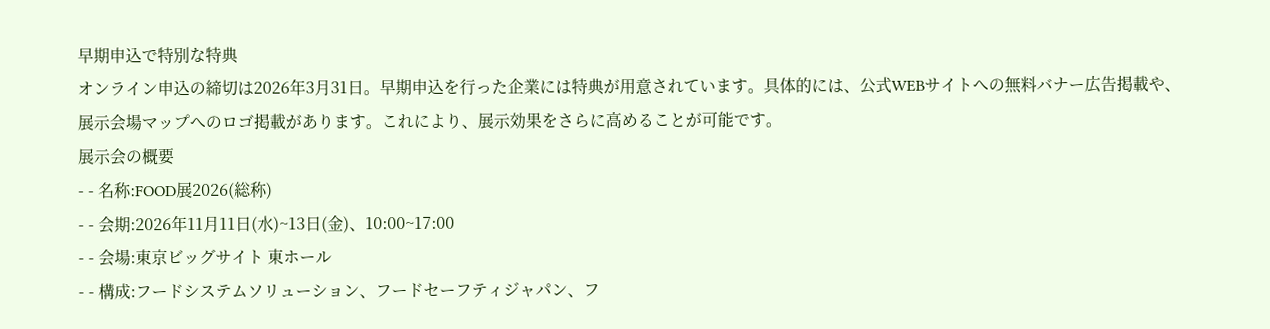早期申込で特別な特典
オンライン申込の締切は2026年3月31日。早期申込を行った企業には特典が用意されています。具体的には、公式WEBサイトへの無料バナー広告掲載や、展示会場マップへのロゴ掲載があります。これにより、展示効果をさらに高めることが可能です。
展示会の概要
- - 名称:FOOD展2026(総称)
- - 会期:2026年11月11日(水)~13日(金)、10:00~17:00
- - 会場:東京ビッグサイト 東ホール
- - 構成:フードシステムソリューション、フードセーフティジャパン、フ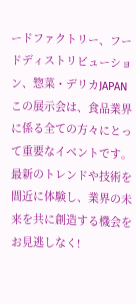ードファクトリー、フードディストリビューション、惣菜・デリカJAPAN
この展示会は、食品業界に係る全ての方々にとって重要なイベントです。最新のトレンドや技術を間近に体験し、業界の未来を共に創造する機会をお見逃しなく!